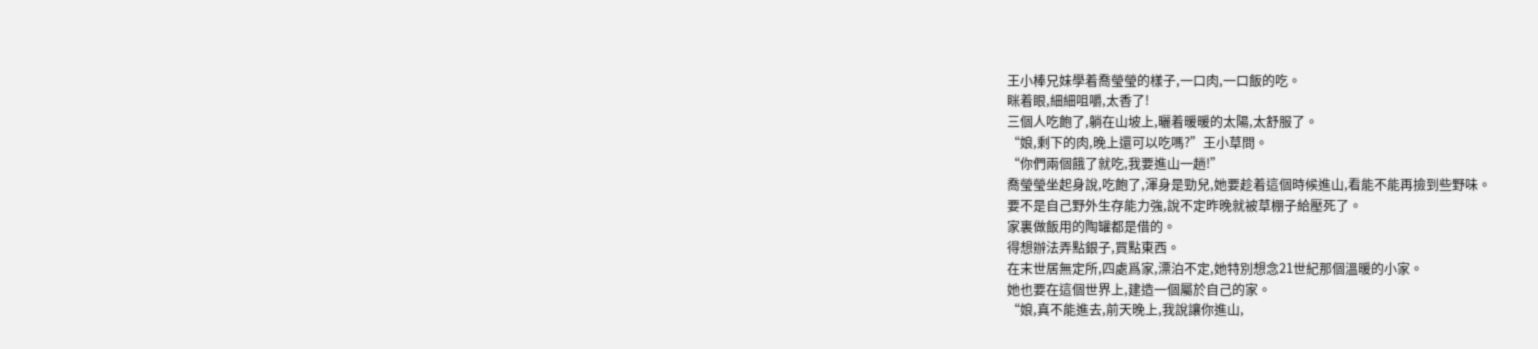王小棒兄妹學着喬瑩瑩的樣子,一口肉,一口飯的吃。
眯着眼,細細咀嚼,太香了!
三個人吃飽了,躺在山坡上,曬着暖暖的太陽,太舒服了。
“娘,剩下的肉,晚上還可以吃嗎?”王小草問。
“你們兩個餓了就吃,我要進山一趟!”
喬瑩瑩坐起身說,吃飽了,渾身是勁兒,她要趁着這個時候進山,看能不能再撿到些野味。
要不是自己野外生存能力強,說不定昨晚就被草棚子給壓死了。
家裏做飯用的陶罐都是借的。
得想辦法弄點銀子,買點東西。
在末世居無定所,四處爲家,漂泊不定,她特別想念21世紀那個溫暖的小家。
她也要在這個世界上,建造一個屬於自己的家。
“娘,真不能進去,前天晚上,我說讓你進山,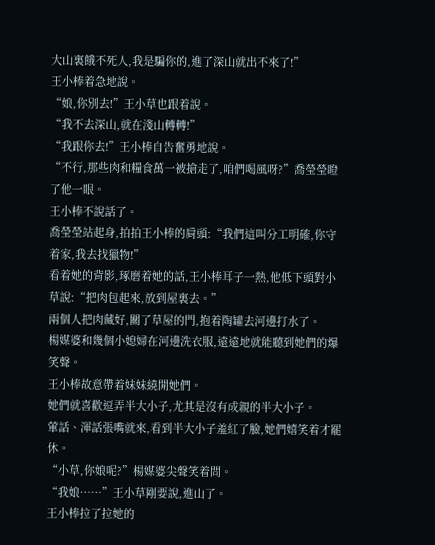大山裏餓不死人,我是騙你的,進了深山就出不來了!”
王小棒着急地說。
“娘,你別去!”王小草也跟着說。
“我不去深山,就在淺山轉轉!”
“我跟你去!”王小棒自告奮勇地說。
“不行,那些肉和糧食萬一被搶走了,咱們喝風呀?”喬瑩瑩瞪了他一眼。
王小棒不說話了。
喬瑩瑩站起身,拍拍王小棒的肩頭:“我們這叫分工明確,你守着家,我去找獵物!”
看着她的背影,琢磨着她的話,王小棒耳子一熱,他低下頭對小草說:“把肉包起來,放到屋裏去。”
兩個人把肉藏好,關了草屋的門,抱着陶罐去河邊打水了。
楊媒婆和幾個小媳婦在河邊洗衣服,遠遠地就能聽到她們的爆笑聲。
王小棒故意帶着妹妹繞開她們。
她們就喜歡逗弄半大小子,尤其是沒有成親的半大小子。
葷話、渾話張嘴就來,看到半大小子羞紅了臉,她們嬉笑着才罷休。
“小草,你娘呢?”楊媒婆尖聲笑着問。
“我娘……”王小草剛要說,進山了。
王小棒拉了拉她的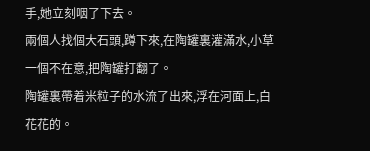手,她立刻咽了下去。
兩個人找個大石頭,蹲下來,在陶罐裏灌滿水,小草一個不在意,把陶罐打翻了。
陶罐裏帶着米粒子的水流了出來,浮在河面上,白花花的。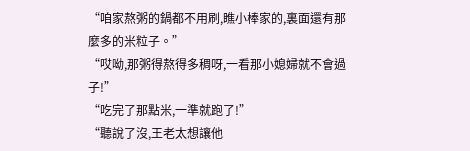“咱家熬粥的鍋都不用刷,瞧小棒家的,裏面還有那麼多的米粒子。”
“哎呦,那粥得熬得多稠呀,一看那小媳婦就不會過子!”
“吃完了那點米,一準就跑了!”
“聽說了沒,王老太想讓他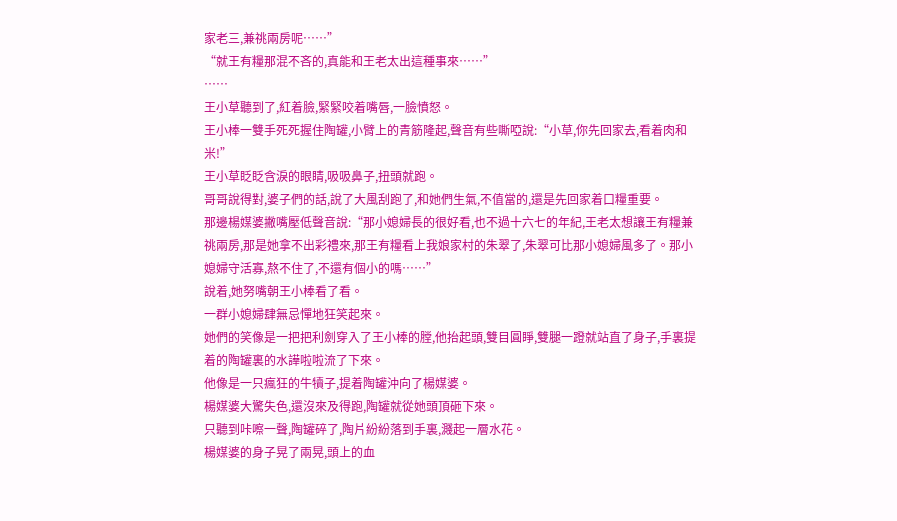家老三,兼祧兩房呢……”
“就王有糧那混不吝的,真能和王老太出這種事來……”
……
王小草聽到了,紅着臉,緊緊咬着嘴唇,一臉憤怒。
王小棒一雙手死死握住陶罐,小臂上的青筋隆起,聲音有些嘶啞說:“小草,你先回家去,看着肉和米!”
王小草眨眨含淚的眼睛,吸吸鼻子,扭頭就跑。
哥哥說得對,婆子們的話,說了大風刮跑了,和她們生氣,不值當的,還是先回家着口糧重要。
那邊楊媒婆撇嘴壓低聲音說:“那小媳婦長的很好看,也不過十六七的年紀,王老太想讓王有糧兼祧兩房,那是她拿不出彩禮來,那王有糧看上我娘家村的朱翠了,朱翠可比那小媳婦風多了。那小媳婦守活寡,熬不住了,不還有個小的嗎……”
說着,她努嘴朝王小棒看了看。
一群小媳婦肆無忌憚地狂笑起來。
她們的笑像是一把把利劍穿入了王小棒的膛,他抬起頭,雙目圓睜,雙腿一蹬就站直了身子,手裏提着的陶罐裏的水譁啦啦流了下來。
他像是一只瘋狂的牛犢子,提着陶罐沖向了楊媒婆。
楊媒婆大驚失色,還沒來及得跑,陶罐就從她頭頂砸下來。
只聽到咔嚓一聲,陶罐碎了,陶片紛紛落到手裏,濺起一層水花。
楊媒婆的身子晃了兩晃,頭上的血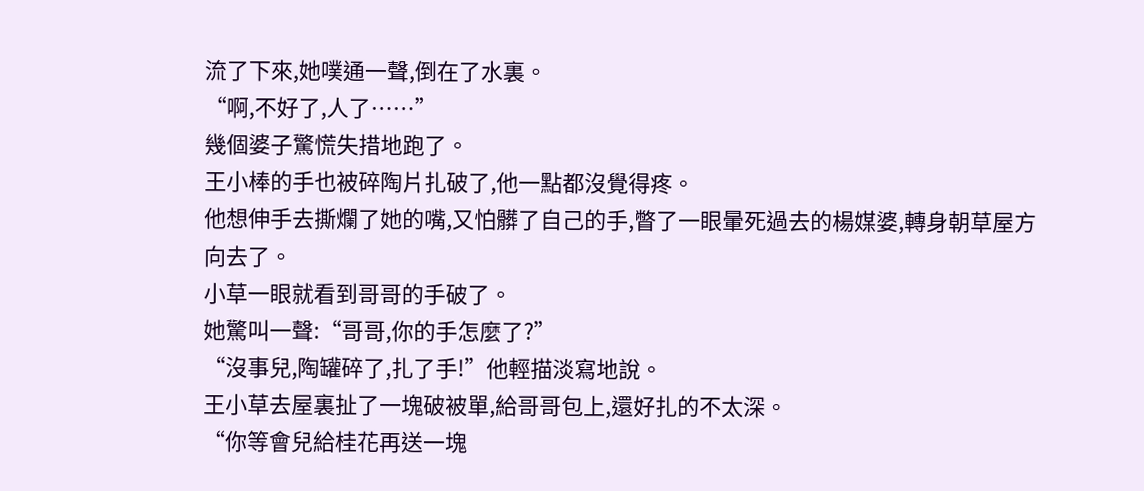流了下來,她噗通一聲,倒在了水裏。
“啊,不好了,人了……”
幾個婆子驚慌失措地跑了。
王小棒的手也被碎陶片扎破了,他一點都沒覺得疼。
他想伸手去撕爛了她的嘴,又怕髒了自己的手,瞥了一眼暈死過去的楊媒婆,轉身朝草屋方向去了。
小草一眼就看到哥哥的手破了。
她驚叫一聲:“哥哥,你的手怎麼了?”
“沒事兒,陶罐碎了,扎了手!”他輕描淡寫地說。
王小草去屋裏扯了一塊破被單,給哥哥包上,還好扎的不太深。
“你等會兒給桂花再送一塊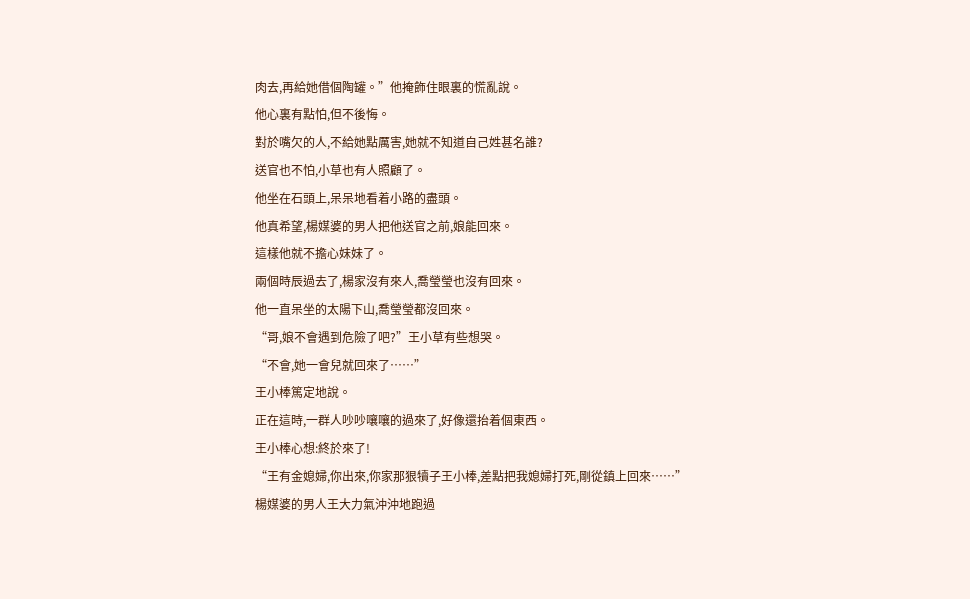肉去,再給她借個陶罐。”他掩飾住眼裏的慌亂說。
他心裏有點怕,但不後悔。
對於嘴欠的人,不給她點厲害,她就不知道自己姓甚名誰?
送官也不怕,小草也有人照顧了。
他坐在石頭上,呆呆地看着小路的盡頭。
他真希望,楊媒婆的男人把他送官之前,娘能回來。
這樣他就不擔心妹妹了。
兩個時辰過去了,楊家沒有來人,喬瑩瑩也沒有回來。
他一直呆坐的太陽下山,喬瑩瑩都沒回來。
“哥,娘不會遇到危險了吧?”王小草有些想哭。
“不會,她一會兒就回來了……”
王小棒篤定地說。
正在這時,一群人吵吵嚷嚷的過來了,好像還抬着個東西。
王小棒心想:終於來了!
“王有金媳婦,你出來,你家那狠犢子王小棒,差點把我媳婦打死,剛從鎮上回來……”
楊媒婆的男人王大力氣沖沖地跑過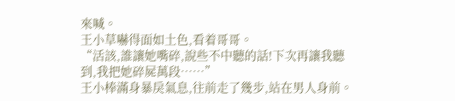來喊。
王小草嚇得面如土色,看着哥哥。
“活該,誰讓她嘴碎,說些不中聽的話!下次再讓我聽到,我把她碎屍萬段……”
王小棒滿身暴戾氣息,往前走了幾步,站在男人身前。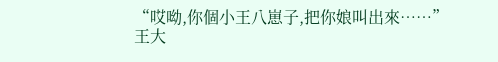“哎呦,你個小王八崽子,把你娘叫出來……”
王大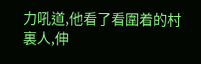力吼道,他看了看圍着的村裏人,伸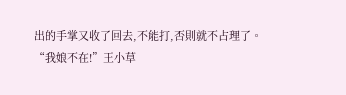出的手掌又收了回去,不能打,否則就不占理了。
“我娘不在!”王小草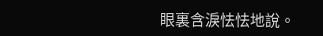眼裏含淚怯怯地說。